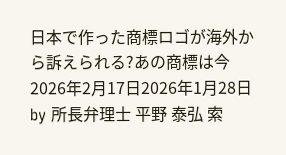日本で作った商標ロゴが海外から訴えられる?あの商標は今 2026年2月17日2026年1月28日 by 所長弁理士 平野 泰弘 索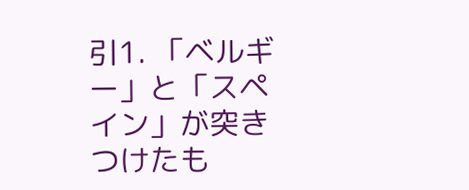引1. 「ベルギー」と「スペイン」が突きつけたも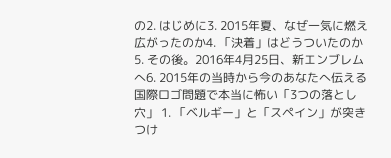の2. はじめに3. 2015年夏、なぜ一気に燃え広がったのか4. 「決着」はどうついたのか5. その後。2016年4月25日、新エンブレムへ6. 2015年の当時から今のあなたへ伝える国際ロゴ問題で本当に怖い「3つの落とし穴」 1. 「ベルギー」と「スペイン」が突きつけ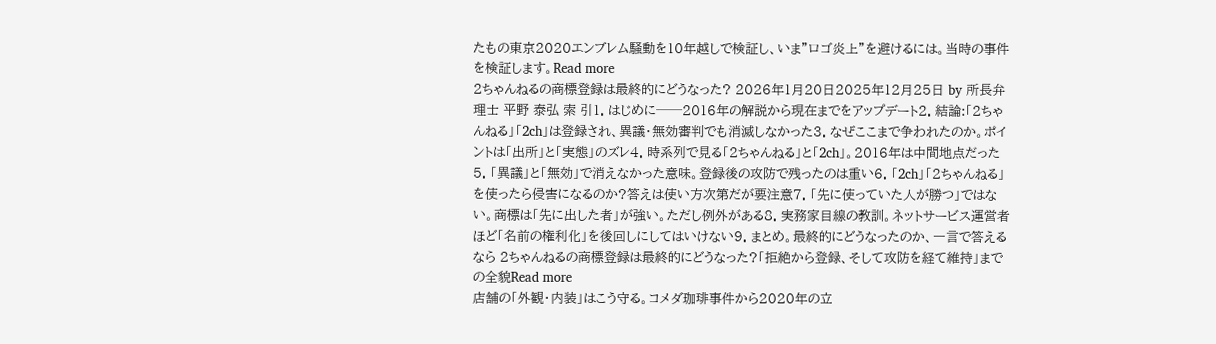たもの東京2020エンブレム騒動を10年越しで検証し、いま”ロゴ炎上”を避けるには。当時の事件を検証します。Read more
2ちゃんねるの商標登録は最終的にどうなった? 2026年1月20日2025年12月25日 by 所長弁理士 平野 泰弘 索 引1. はじめに──2016年の解説から現在までをアップデート2. 結論:「2ちゃんねる」「2ch」は登録され、異議・無効審判でも消滅しなかった3. なぜここまで争われたのか。ポイントは「出所」と「実態」のズレ4. 時系列で見る「2ちゃんねる」と「2ch」。2016年は中間地点だった5. 「異議」と「無効」で消えなかった意味。登録後の攻防で残ったのは重い6. 「2ch」「2ちゃんねる」を使ったら侵害になるのか?答えは使い方次第だが要注意7. 「先に使っていた人が勝つ」ではない。商標は「先に出した者」が強い。ただし例外がある8. 実務家目線の教訓。ネットサービス運営者ほど「名前の権利化」を後回しにしてはいけない9. まとめ。最終的にどうなったのか、一言で答えるなら 2ちゃんねるの商標登録は最終的にどうなった?「拒絶から登録、そして攻防を経て維持」までの全貌Read more
店舗の「外観・内装」はこう守る。コメダ珈琲事件から2020年の立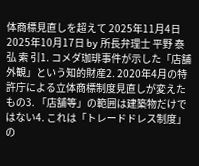体商標見直しを超えて 2025年11月4日2025年10月17日 by 所長弁理士 平野 泰弘 索 引1. コメダ珈琲事件が示した「店舗外観」という知的財産2. 2020年4月の特許庁による立体商標制度見直しが変えたもの3. 「店舗等」の範囲は建築物だけではない4. これは「トレードドレス制度」の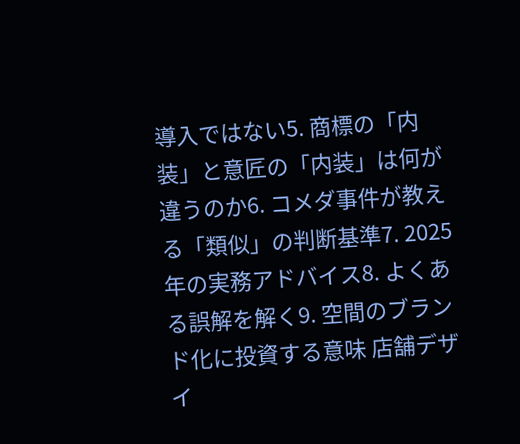導入ではない5. 商標の「内装」と意匠の「内装」は何が違うのか6. コメダ事件が教える「類似」の判断基準7. 2025年の実務アドバイス8. よくある誤解を解く9. 空間のブランド化に投資する意味 店舗デザイ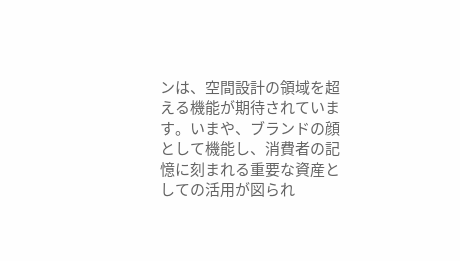ンは、空間設計の領域を超える機能が期待されています。いまや、ブランドの顔として機能し、消費者の記憶に刻まれる重要な資産としての活用が図られ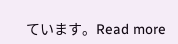ています。Read more